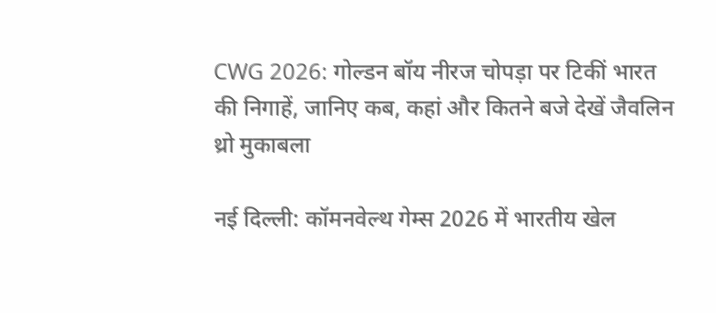CWG 2026: गोल्डन बॉय नीरज चोपड़ा पर टिकीं भारत की निगाहें, जानिए कब, कहां और कितने बजे देखें जैवलिन थ्रो मुकाबला

नई दिल्ली: कॉमनवेल्थ गेम्स 2026 में भारतीय खेल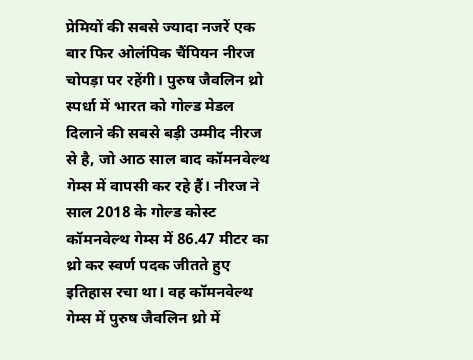प्रेमियों की सबसे ज्यादा नजरें एक बार फिर ओलंपिक चैंपियन नीरज चोपड़ा पर रहेंगी। पुरुष जैवलिन थ्रो स्पर्धा में भारत को गोल्ड मेडल दिलाने की सबसे बड़ी उम्मीद नीरज से है, जो आठ साल बाद कॉमनवेल्थ गेम्स में वापसी कर रहे हैं। नीरज ने साल 2018 के गोल्ड कोस्ट कॉमनवेल्थ गेम्स में 86.47 मीटर का थ्रो कर स्वर्ण पदक जीतते हुए इतिहास रचा था। वह कॉमनवेल्थ गेम्स में पुरुष जैवलिन थ्रो में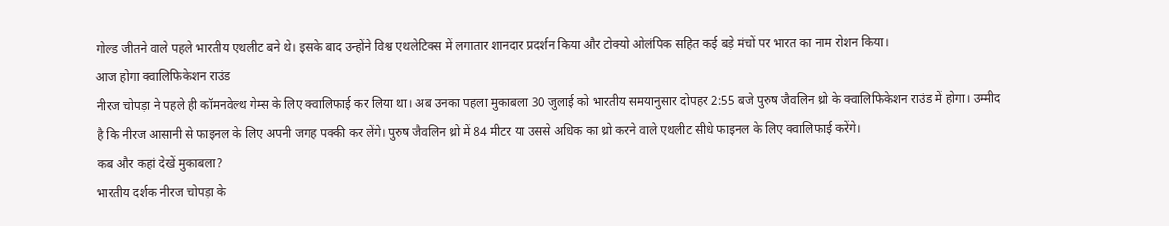गोल्ड जीतने वाले पहले भारतीय एथलीट बने थे। इसके बाद उन्होंने विश्व एथलेटिक्स में लगातार शानदार प्रदर्शन किया और टोक्यो ओलंपिक सहित कई बड़े मंचों पर भारत का नाम रोशन किया।
आज होगा क्वालिफिकेशन राउंड
नीरज चोपड़ा ने पहले ही कॉमनवेल्थ गेम्स के लिए क्वालिफाई कर लिया था। अब उनका पहला मुकाबला 30 जुलाई को भारतीय समयानुसार दोपहर 2:55 बजे पुरुष जैवलिन थ्रो के क्वालिफिकेशन राउंड में होगा। उम्मीद है कि नीरज आसानी से फाइनल के लिए अपनी जगह पक्की कर लेंगे। पुरुष जैवलिन थ्रो में 84 मीटर या उससे अधिक का थ्रो करने वाले एथलीट सीधे फाइनल के लिए क्वालिफाई करेंगे।
कब और कहां देखें मुकाबला?
भारतीय दर्शक नीरज चोपड़ा के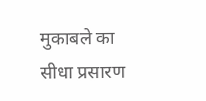मुकाबले का सीधा प्रसारण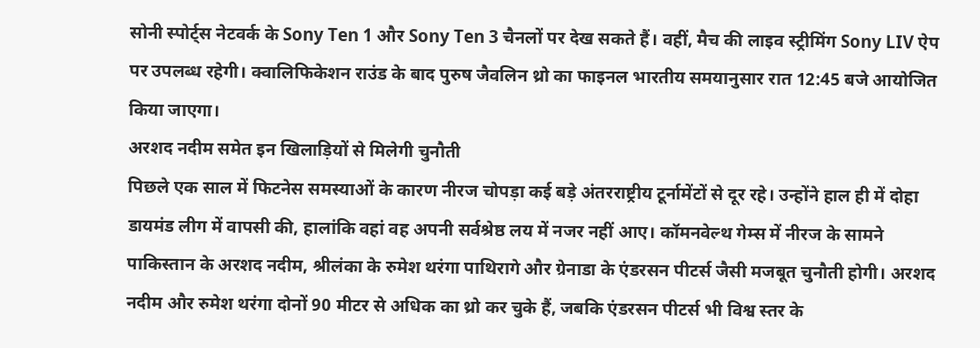सोनी स्पोर्ट्स नेटवर्क के Sony Ten 1 और Sony Ten 3 चैनलों पर देख सकते हैं। वहीं, मैच की लाइव स्ट्रीमिंग Sony LIV ऐप पर उपलब्ध रहेगी। क्वालिफिकेशन राउंड के बाद पुरुष जैवलिन थ्रो का फाइनल भारतीय समयानुसार रात 12:45 बजे आयोजित किया जाएगा।
अरशद नदीम समेत इन खिलाड़ियों से मिलेगी चुनौती
पिछले एक साल में फिटनेस समस्याओं के कारण नीरज चोपड़ा कई बड़े अंतरराष्ट्रीय टूर्नामेंटों से दूर रहे। उन्होंने हाल ही में दोहा डायमंड लीग में वापसी की, हालांकि वहां वह अपनी सर्वश्रेष्ठ लय में नजर नहीं आए। कॉमनवेल्थ गेम्स में नीरज के सामने पाकिस्तान के अरशद नदीम, श्रीलंका के रुमेश थरंगा पाथिरागे और ग्रेनाडा के एंडरसन पीटर्स जैसी मजबूत चुनौती होगी। अरशद नदीम और रुमेश थरंगा दोनों 90 मीटर से अधिक का थ्रो कर चुके हैं, जबकि एंडरसन पीटर्स भी विश्व स्तर के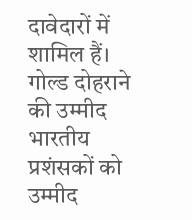दावेदारों में शामिल हैं।
गोल्ड दोहराने की उम्मीद
भारतीय प्रशंसकों को उम्मीद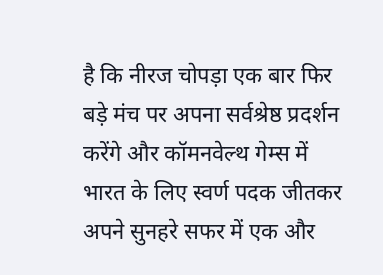है कि नीरज चोपड़ा एक बार फिर बड़े मंच पर अपना सर्वश्रेष्ठ प्रदर्शन करेंगे और कॉमनवेल्थ गेम्स में भारत के लिए स्वर्ण पदक जीतकर अपने सुनहरे सफर में एक और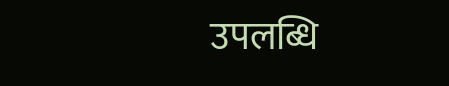उपलब्धि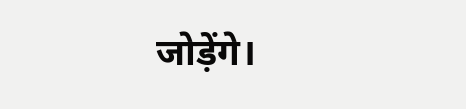जोड़ेंगे।